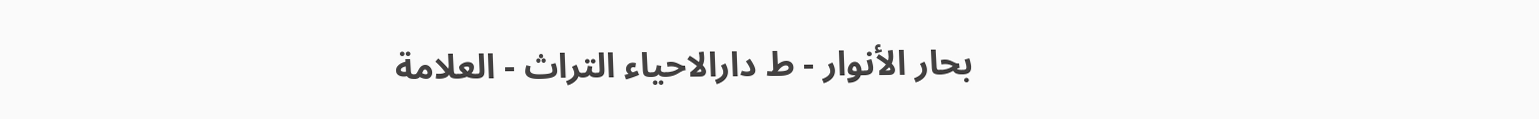بحار الأنوار - ط دارالاحیاء التراث - العلامة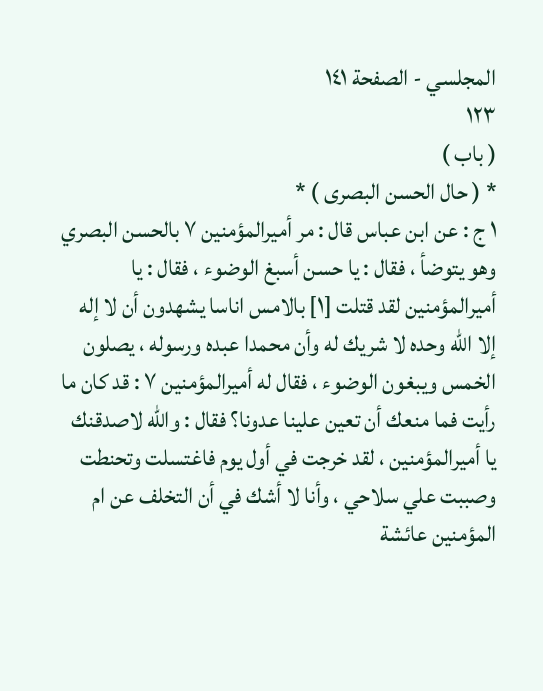المجلسي - الصفحة ١٤١
١٢٣
( باب )
* ( حال الحسن البصرى ) *
١ ج : عن ابن عباس قال : مر أميرالمؤمنين ٧ بالحسن البصري وهو يتوضأ ، فقال : يا حسن أسبغ الوضوء ، فقال : يا أميرالمؤمنين لقد قتلت [١] بالامس اناسا يشهدون أن لا إله إلا الله وحده لا شريك له وأن محمدا عبده ورسوله ، يصلون الخمس ويبغون الوضوء ، فقال له أميرالمؤمنين ٧ : قد كان ما رأيت فما منعك أن تعين علينا عدونا؟ فقال : والله لاصدقنك يا أميرالمؤمنين ، لقد خرجت في أول يوم فاغتسلت وتحنطت وصببت علي سلاحي ، وأنا لا أشك في أن التخلف عن ام المؤمنين عائشة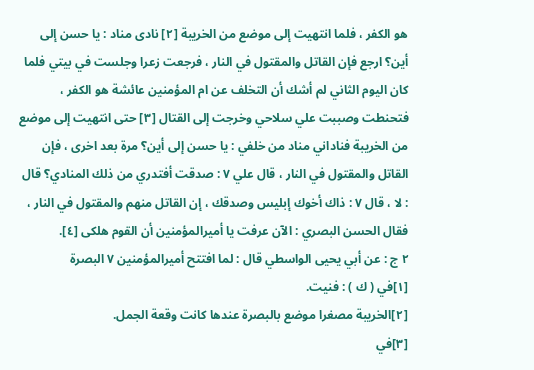هو الكفر ، فلما انتهيت إلى موضع من الخريبة [٢] نادى مناد : يا حسن إلى أين؟ ارجع فإن القاتل والمقتول في النار ، فرجعت زعرا وجلست في بيتي فلما كان اليوم الثاني لم أشك أن التخلف عن ام المؤمنين عائشة هو الكفر ، فتحنطت وصببت علي سلاحي وخرجت إلى القتال [٣] حتى انتهيت إلى موضع من الخريبة فناداني مناد من خلفي : يا حسن إلى أين؟ مرة بعد اخرى ، فإن القاتل والمقتول في النار ، قال علي ٧ : صدقت أفتدري من ذلك المنادي؟ قال : لا ، قال ٧ : ذاك أخوك إبليس وصدقك ، إن القاتل منهم والمقتول في النار ، فقال الحسن البصري : الآن عرفت يا أميرالمؤمنين أن القوم هلكى [٤].
٢ ج : عن أبي يحيى الواسطي قال : لما افتتح أميرالمؤمنين ٧ البصرة
[١]في ( ك ) : فنيت.
[٢]الخريبة مصغرا موضع بالبصرة عندها كانت وقعة الجمل.
[٣]في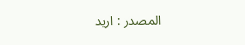المصدر : اريد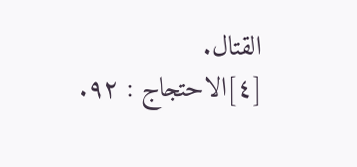القتال.
[٤]الاحتجاج : ٩٢.